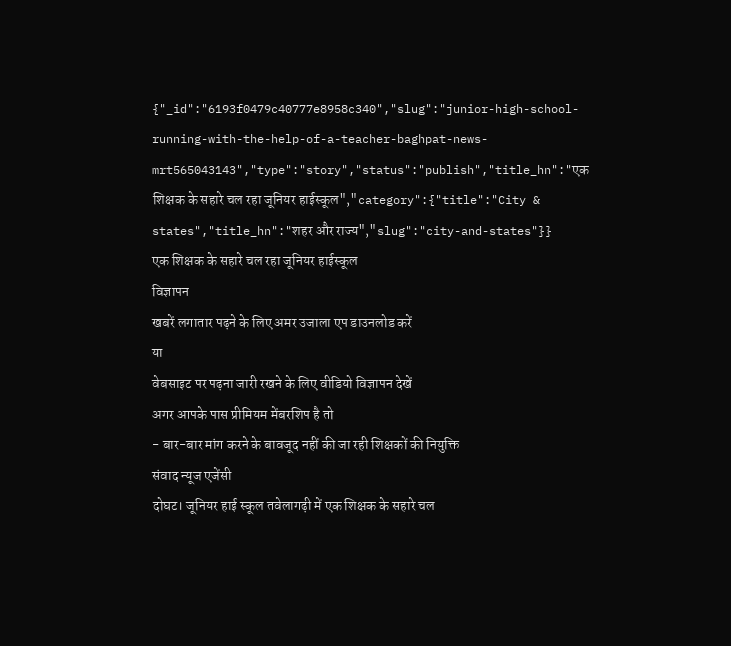{"_id":"6193f0479c40777e8958c340","slug":"junior-high-school-running-with-the-help-of-a-teacher-baghpat-news-mrt565043143","type":"story","status":"publish","title_hn":"एक शिक्षक के सहारे चल रहा जूनियर हाईस्कूल","category":{"title":"City & states","title_hn":"शहर और राज्य","slug":"city-and-states"}}
एक शिक्षक के सहारे चल रहा जूनियर हाईस्कूल
विज्ञापन
खबरें लगातार पढ़ने के लिए अमर उजाला एप डाउनलोड करें
या
वेबसाइट पर पढ़ना जारी रखने के लिए वीडियो विज्ञापन देखें
अगर आपके पास प्रीमियम मेंबरशिप है तो
- बार-बार मांग करने के बावजूद नहीं की जा रही शिक्षकों की नियुक्ति
संवाद न्यूज एजेंसी
दोघट। जूनियर हाई स्कूल तवेलागढ़ी में एक शिक्षक के सहारे चल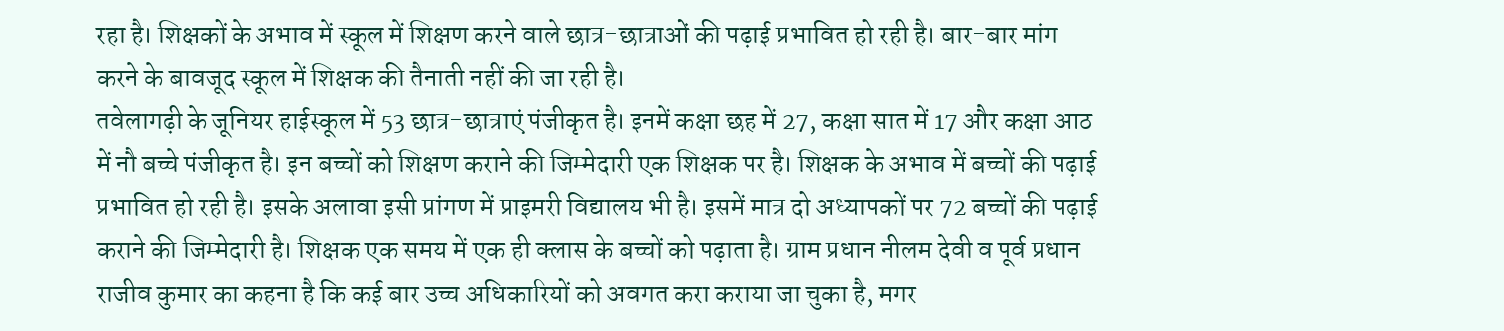रहा है। शिक्षकों के अभाव में स्कूल में शिक्षण करने वाले छात्र-छात्राओं की पढ़ाई प्रभावित हो रही है। बार-बार मांग करने के बावजूद स्कूल में शिक्षक की तैनाती नहीं की जा रही है।
तवेलागढ़ी के जूनियर हाईस्कूल में 53 छात्र-छात्राएं पंजीकृत है। इनमें कक्षा छह में 27, कक्षा सात में 17 और कक्षा आठ में नौ बच्चे पंजीकृत है। इन बच्चों को शिक्षण कराने की जिम्मेदारी एक शिक्षक पर है। शिक्षक के अभाव में बच्चों की पढ़ाई प्रभावित हो रही है। इसके अलावा इसी प्रांगण में प्राइमरी विद्यालय भी है। इसमें मात्र दो अध्यापकों पर 72 बच्चों की पढ़ाई कराने की जिम्मेदारी है। शिक्षक एक समय में एक ही क्लास के बच्चों को पढ़ाता है। ग्राम प्रधान नीलम देवी व पूर्व प्रधान राजीव कुमार का कहना है कि कई बार उच्च अधिकारियों को अवगत करा कराया जा चुका है, मगर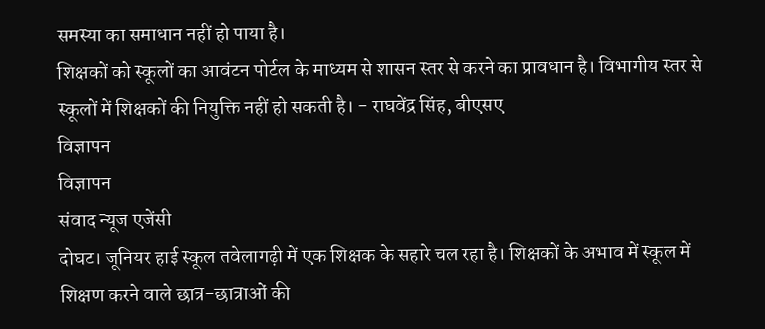समस्या का समाधान नहीं हो पाया है।
शिक्षकों को स्कूलों का आवंटन पोर्टल के माध्यम से शासन स्तर से करने का प्रावधान है। विभागीय स्तर से स्कूलों में शिक्षकों की नियुक्ति नहीं हो सकती है। - राघवेंद्र सिंह, बीएसए
विज्ञापन
विज्ञापन
संवाद न्यूज एजेंसी
दोघट। जूनियर हाई स्कूल तवेलागढ़ी में एक शिक्षक के सहारे चल रहा है। शिक्षकों के अभाव में स्कूल में शिक्षण करने वाले छात्र-छात्राओं की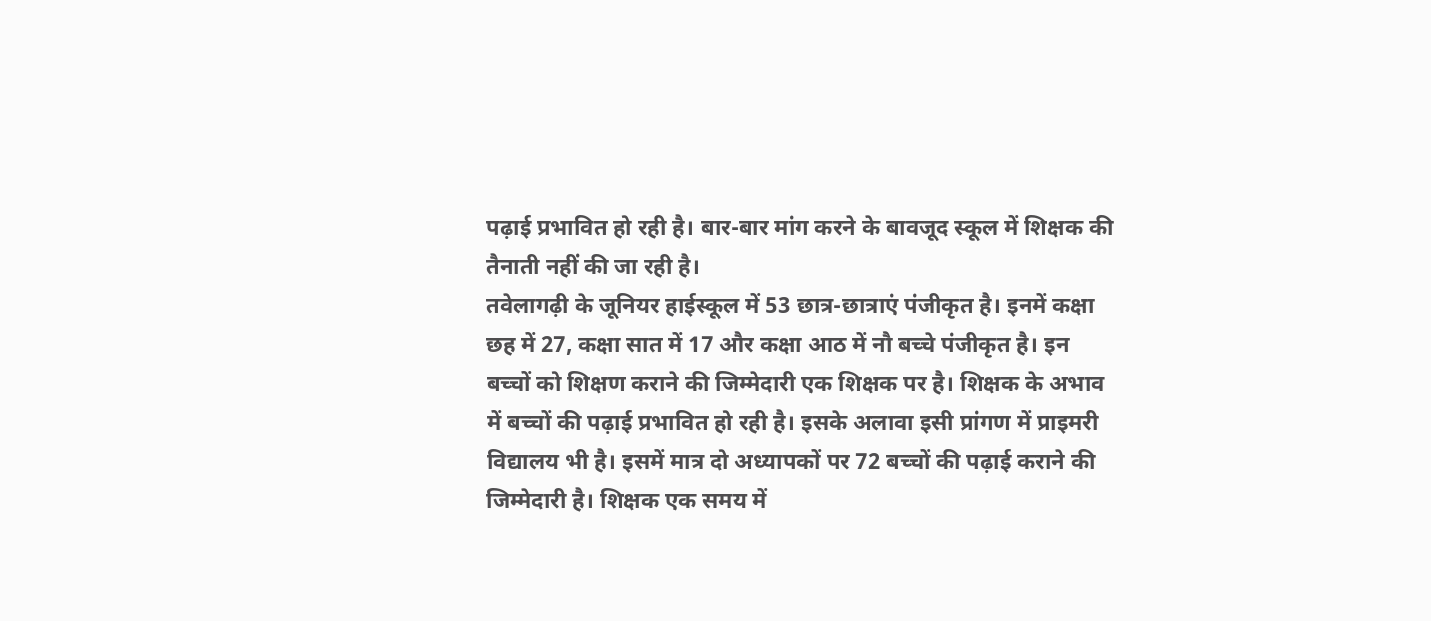पढ़ाई प्रभावित हो रही है। बार-बार मांग करने के बावजूद स्कूल में शिक्षक की तैनाती नहीं की जा रही है।
तवेलागढ़ी के जूनियर हाईस्कूल में 53 छात्र-छात्राएं पंजीकृत है। इनमें कक्षा छह में 27, कक्षा सात में 17 और कक्षा आठ में नौ बच्चे पंजीकृत है। इन बच्चों को शिक्षण कराने की जिम्मेदारी एक शिक्षक पर है। शिक्षक के अभाव में बच्चों की पढ़ाई प्रभावित हो रही है। इसके अलावा इसी प्रांगण में प्राइमरी विद्यालय भी है। इसमें मात्र दो अध्यापकों पर 72 बच्चों की पढ़ाई कराने की जिम्मेदारी है। शिक्षक एक समय में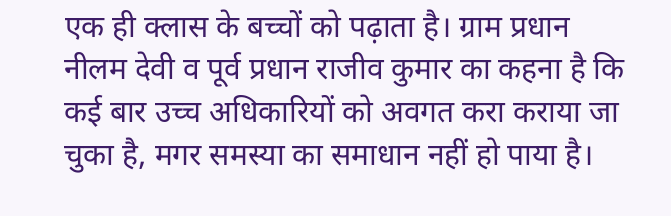एक ही क्लास के बच्चों को पढ़ाता है। ग्राम प्रधान नीलम देवी व पूर्व प्रधान राजीव कुमार का कहना है कि कई बार उच्च अधिकारियों को अवगत करा कराया जा चुका है, मगर समस्या का समाधान नहीं हो पाया है।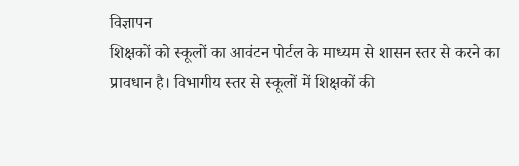विज्ञापन
शिक्षकों को स्कूलों का आवंटन पोर्टल के माध्यम से शासन स्तर से करने का प्रावधान है। विभागीय स्तर से स्कूलों में शिक्षकों की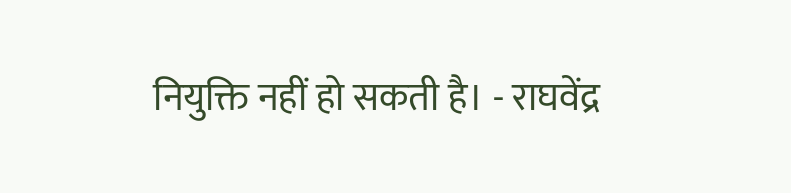नियुक्ति नहीं हो सकती है। - राघवेंद्र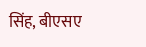सिंह, बीएसए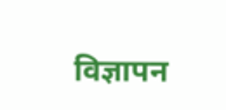विज्ञापन